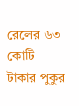রেলের ৬৩ কোটি টাকার পুকুর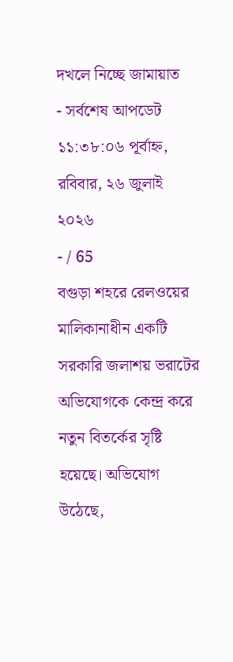দখলে নিচ্ছে জামায়াত
- সর্বশেষ আপডেট ১১:৩৮:০৬ পূর্বাহ্ন, রবিবার, ২৬ জুলাই ২০২৬
- / 65
বগুড়া শহরে রেলওয়ের মালিকানাধীন একটি সরকারি জলাশয় ভরাটের অভিযোগকে কেন্দ্র করে নতুন বিতর্কের সৃষ্টি হয়েছে। অভিযোগ উঠেছে,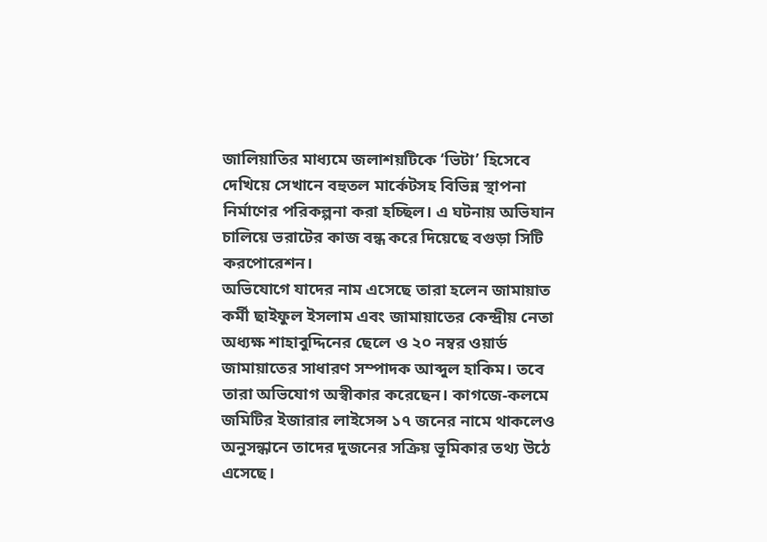জালিয়াতির মাধ্যমে জলাশয়টিকে ‘ভিটা’ হিসেবে দেখিয়ে সেখানে বহুতল মার্কেটসহ বিভিন্ন স্থাপনা নির্মাণের পরিকল্পনা করা হচ্ছিল। এ ঘটনায় অভিযান চালিয়ে ভরাটের কাজ বন্ধ করে দিয়েছে বগুড়া সিটি করপোরেশন।
অভিযোগে যাদের নাম এসেছে তারা হলেন জামায়াত কর্মী ছাইফুল ইসলাম এবং জামায়াতের কেন্দ্রীয় নেতা অধ্যক্ষ শাহাবুদ্দিনের ছেলে ও ২০ নম্বর ওয়ার্ড জামায়াতের সাধারণ সম্পাদক আব্দুল হাকিম। তবে তারা অভিযোগ অস্বীকার করেছেন। কাগজে-কলমে জমিটির ইজারার লাইসেন্স ১৭ জনের নামে থাকলেও অনুসন্ধানে তাদের দুজনের সক্রিয় ভূমিকার তথ্য উঠে এসেছে।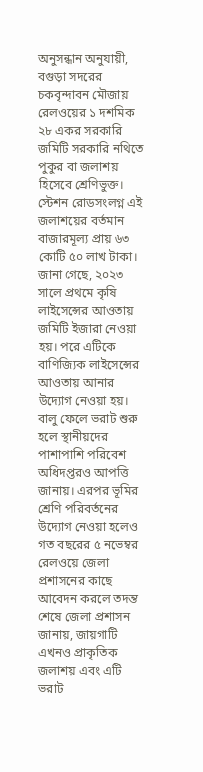অনুসন্ধান অনুযায়ী, বগুড়া সদরের চকবৃন্দাবন মৌজায় রেলওয়ের ১ দশমিক ২৮ একর সরকারি জমিটি সরকারি নথিতে পুকুর বা জলাশয় হিসেবে শ্রেণিভুক্ত। স্টেশন রোডসংলগ্ন এই জলাশয়ের বর্তমান বাজারমূল্য প্রায় ৬৩ কোটি ৫০ লাখ টাকা।
জানা গেছে, ২০২৩ সালে প্রথমে কৃষি লাইসেন্সের আওতায় জমিটি ইজারা নেওয়া হয়। পরে এটিকে বাণিজ্যিক লাইসেন্সের আওতায় আনার উদ্যোগ নেওয়া হয়। বালু ফেলে ভরাট শুরু হলে স্থানীয়দের পাশাপাশি পরিবেশ অধিদপ্তরও আপত্তি জানায়। এরপর ভূমির শ্রেণি পরিবর্তনের উদ্যোগ নেওয়া হলেও গত বছরের ৫ নভেম্বর রেলওয়ে জেলা প্রশাসনের কাছে আবেদন করলে তদন্ত শেষে জেলা প্রশাসন জানায়, জায়গাটি এখনও প্রাকৃতিক জলাশয় এবং এটি ভরাট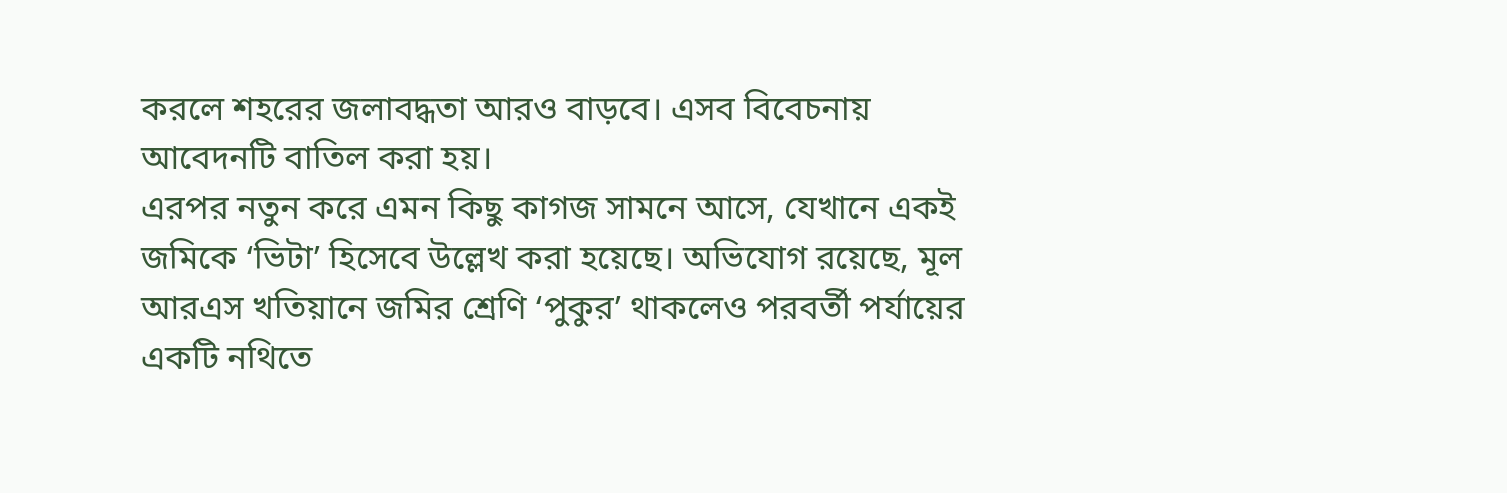করলে শহরের জলাবদ্ধতা আরও বাড়বে। এসব বিবেচনায় আবেদনটি বাতিল করা হয়।
এরপর নতুন করে এমন কিছু কাগজ সামনে আসে, যেখানে একই জমিকে ‘ভিটা’ হিসেবে উল্লেখ করা হয়েছে। অভিযোগ রয়েছে, মূল আরএস খতিয়ানে জমির শ্রেণি ‘পুকুর’ থাকলেও পরবর্তী পর্যায়ের একটি নথিতে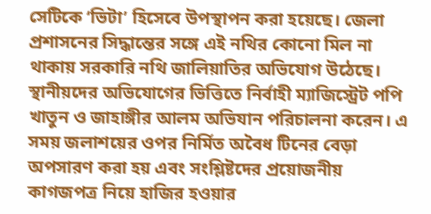সেটিকে ‘ভিটা’ হিসেবে উপস্থাপন করা হয়েছে। জেলা প্রশাসনের সিদ্ধান্তের সঙ্গে এই নথির কোনো মিল না থাকায় সরকারি নথি জালিয়াতির অভিযোগ উঠেছে।
স্থানীয়দের অভিযোগের ভিত্তিতে নির্বাহী ম্যাজিস্ট্রেট পপি খাতুন ও জাহাঙ্গীর আলম অভিযান পরিচালনা করেন। এ সময় জলাশয়ের ওপর নির্মিত অবৈধ টিনের বেড়া অপসারণ করা হয় এবং সংশ্লিষ্টদের প্রয়োজনীয় কাগজপত্র নিয়ে হাজির হওয়ার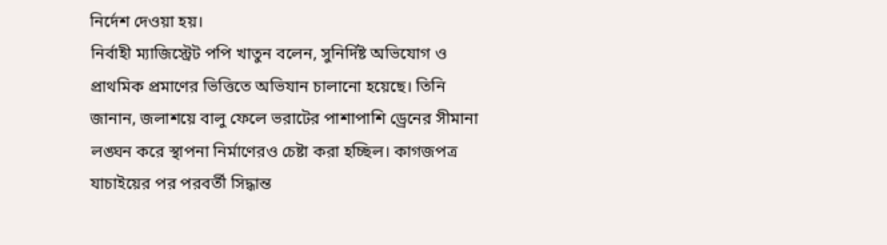নির্দেশ দেওয়া হয়।
নির্বাহী ম্যাজিস্ট্রেট পপি খাতুন বলেন, সুনির্দিষ্ট অভিযোগ ও প্রাথমিক প্রমাণের ভিত্তিতে অভিযান চালানো হয়েছে। তিনি জানান, জলাশয়ে বালু ফেলে ভরাটের পাশাপাশি ড্রেনের সীমানা লঙ্ঘন করে স্থাপনা নির্মাণেরও চেষ্টা করা হচ্ছিল। কাগজপত্র যাচাইয়ের পর পরবর্তী সিদ্ধান্ত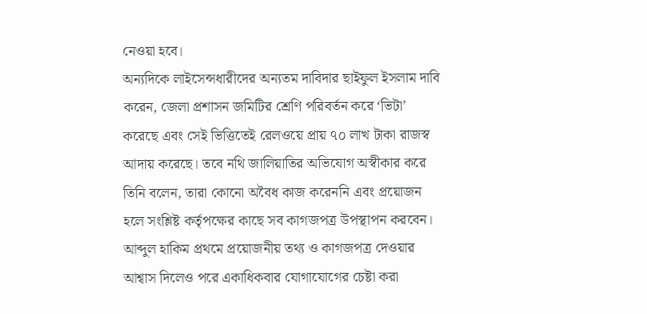নেওয়া হবে।
অন্যদিকে লাইসেন্সধারীদের অন্যতম দাবিদার ছাইফুল ইসলাম দাবি করেন, জেলা প্রশাসন জমিটির শ্রেণি পরিবর্তন করে ‘ভিটা’ করেছে এবং সেই ভিত্তিতেই রেলওয়ে প্রায় ৭০ লাখ টাকা রাজস্ব আদায় করেছে। তবে নথি জালিয়াতির অভিযোগ অস্বীকার করে তিনি বলেন, তারা কোনো অবৈধ কাজ করেননি এবং প্রয়োজন হলে সংশ্লিষ্ট কর্তৃপক্ষের কাছে সব কাগজপত্র উপস্থাপন করবেন।
আব্দুল হাকিম প্রথমে প্রয়োজনীয় তথ্য ও কাগজপত্র দেওয়ার আশ্বাস দিলেও পরে একাধিকবার যোগাযোগের চেষ্টা করা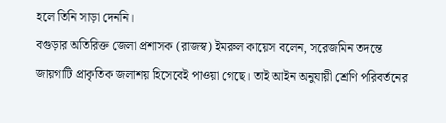হলে তিনি সাড়া দেননি।
বগুড়ার অতিরিক্ত জেলা প্রশাসক (রাজস্ব) ইমরুল কায়েস বলেন, সরেজমিন তদন্তে জায়গাটি প্রাকৃতিক জলাশয় হিসেবেই পাওয়া গেছে। তাই আইন অনুযায়ী শ্রেণি পরিবর্তনের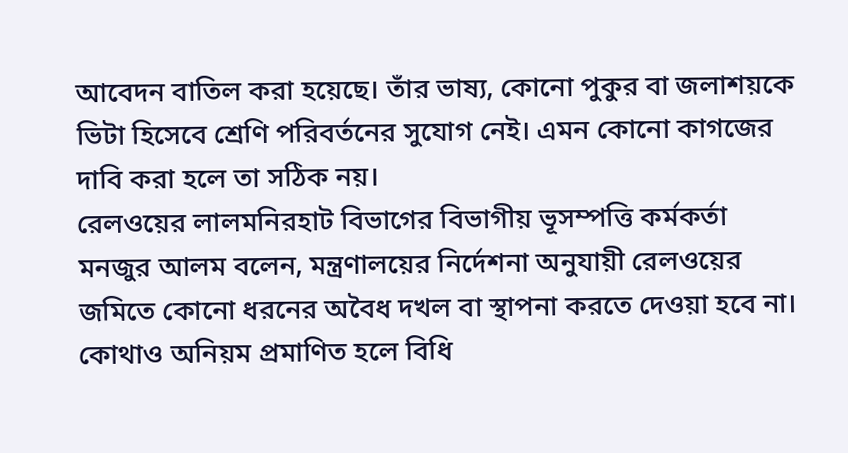আবেদন বাতিল করা হয়েছে। তাঁর ভাষ্য, কোনো পুকুর বা জলাশয়কে ভিটা হিসেবে শ্রেণি পরিবর্তনের সুযোগ নেই। এমন কোনো কাগজের দাবি করা হলে তা সঠিক নয়।
রেলওয়ের লালমনিরহাট বিভাগের বিভাগীয় ভূসম্পত্তি কর্মকর্তা মনজুর আলম বলেন, মন্ত্রণালয়ের নির্দেশনা অনুযায়ী রেলওয়ের জমিতে কোনো ধরনের অবৈধ দখল বা স্থাপনা করতে দেওয়া হবে না। কোথাও অনিয়ম প্রমাণিত হলে বিধি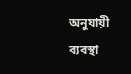অনুযায়ী ব্যবস্থা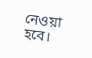নেওয়া হবে।